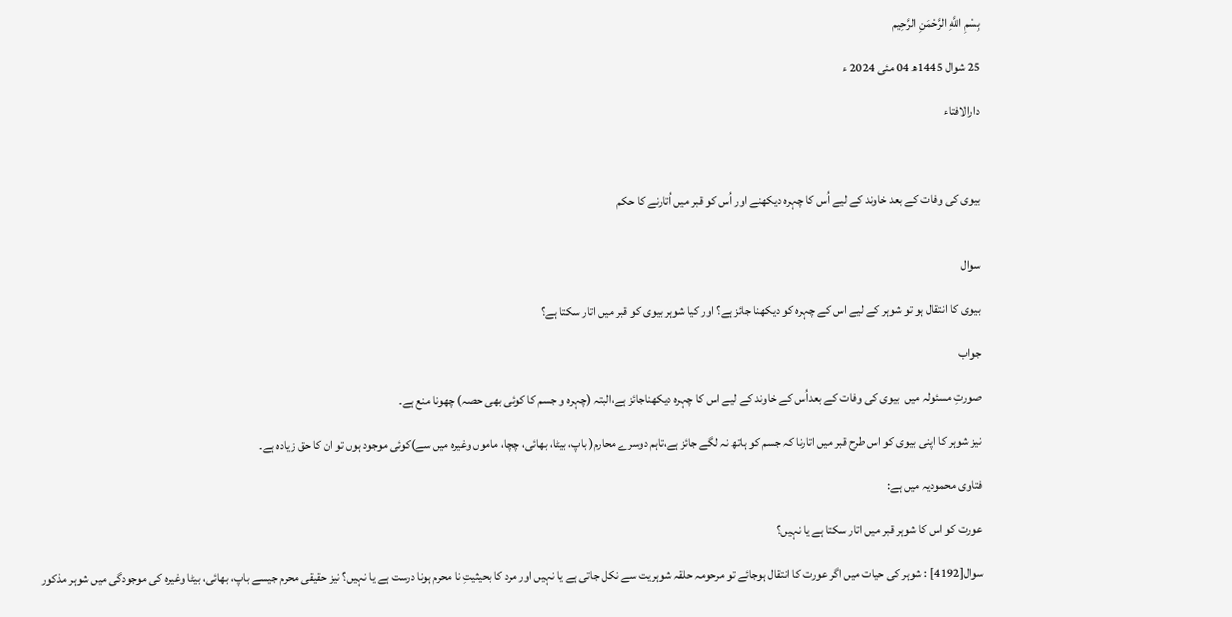بِسْمِ اللَّهِ الرَّحْمَنِ الرَّحِيم

25 شوال 1445ھ 04 مئی 2024 ء

دارالافتاء



بیوی کی وفات کے بعد خاوند کے لیے اُس کا چہرہ دیکھنے اور اُس کو قبر میں اُتارنے کا حکم


سوال

بیوی کا انتقال ہو تو شوہر کے لیے اس کے چہرہ کو دیکھنا جائز ہے؟ اور کیا شوہر بیوی کو قبر میں اتار سکتا ہے؟

جواب

صورتِ مسئولہ میں  بیوی کی وفات کے بعداُس کے خاوند کے لیے اس کا چہرہ دیکھناجائز ہے،البتہ (چہرہ و جسم کا کوئی بھی حصہ) چھونا منع ہے۔

نیز شوہر کا اپنی بیوی کو اس طرح قبر میں اتارنا کہ جسم کو ہاتھ نہ لگے جائز ہے،تاہم دوسرے محارم( باپ، بیٹا، بھائی، چچا، ماموں وغیرہ میں سے)کوئی موجود ہوں تو ان کا حق زیادہ ہے۔

فتاوی محمودیہ میں ہے:

عورت کو اس کا شوہر قبر میں اتار سکتا ہے یا نہیں؟

سوال[4192] : شوہر کی حیات میں اگر عورت کا انتقال ہوجائے تو مرحومہ حلقہ شوہریت سے نکل جاتی ہے یا نہیں اور مرد کا بحیثیتِ نا محرم ہونا درست ہے یا نہیں؟ نیز حقیقی محرم جیسے باپ، بھائی، بیٹا وغیرہ کی موجودگی میں شوہر مذکور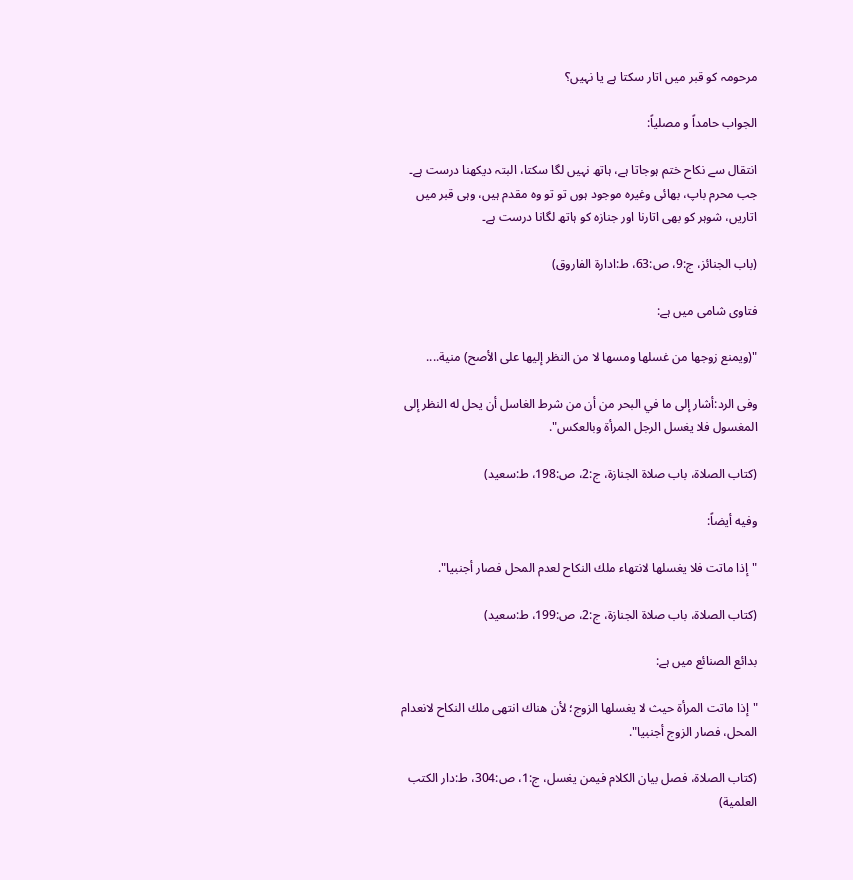مرحومہ کو قبر میں اتار سکتا ہے یا نہیں؟

الجواب حامداً و مصلیاً:

انتقال سے نکاح ختم ہوجاتا ہے، ہاتھ نہیں لگا سکتا، البتہ دیکھنا درست ہے۔ جب محرم باپ، بھائی وغیرہ موجود ہوں تو تو وہ مقدم ہیں، وہی قبر میں اتاریں، شوہر کو بھی اتارنا اور جنازہ کو ہاتھ لگانا درست ہے۔

(باب الجنائز، ج:9، ص:63، ط:ادارۃ الفاروق)

فتاوی شامی میں ہے:

"(ويمنع ‌زوجها من غسلها ومسها لا من النظر إليها على الأصح) منية....

وفی الرد:أشار إلى ما في البحر من أن من شرط الغاسل أن يحل له النظر إلى المغسول فلا يغسل الرجل المرأة وبالعكس".

(کتاب الصلاۃ، باب صلاة الجنازة، ج:2، ص:198، ط:سعيد)

وفيه أيضاً:

"إذا ماتت فلا يغسلها لانتهاء ملك النكاح لعدم المحل ‌فصار أجنبيا".

(کتاب الصلاۃ، باب صلاة الجنازة، ج:2، ص:199، ط:سعيد)

بدائع الصنائع میں ہے:

"إذا ‌ماتت ‌المرأة حيث لا يغسلها الزوج؛ لأن هناك انتهى ملك النكاح لانعدام المحل، فصار الزوج أجنبيا".

(كتاب الصلاة، فصل بيان الكلام فيمن يغسل، ج:1، ص:304، ط:دار الكتب العلمية)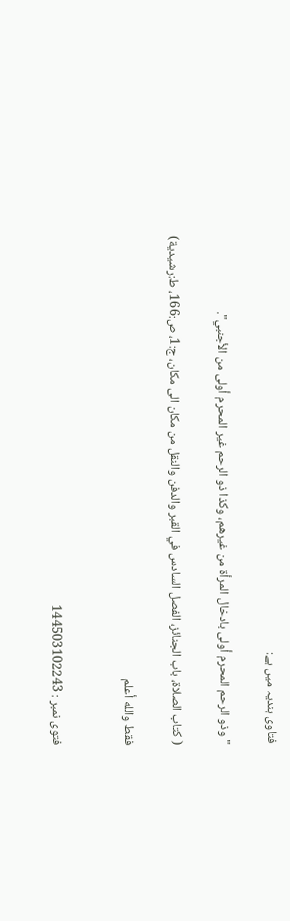فتاوی ہندیہ میں ہے:

"وذو الرحم المحرم أولی بادخال المرأة من غیرهم، وکذا ذو الرحم غیر المحرم أولی من الأجنبي".

( کتاب الصلاة، باب الجنائز، الفصل السادس في القبر والدفن والنقل من مکان الی مکان، ج:1، ص:166، ط:رشيدية)

فقط والله أعلم


فتوی نمبر : 144503102243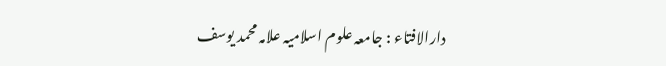دارالافتاء : جامعہ علوم اسلامیہ علامہ محمد یوسف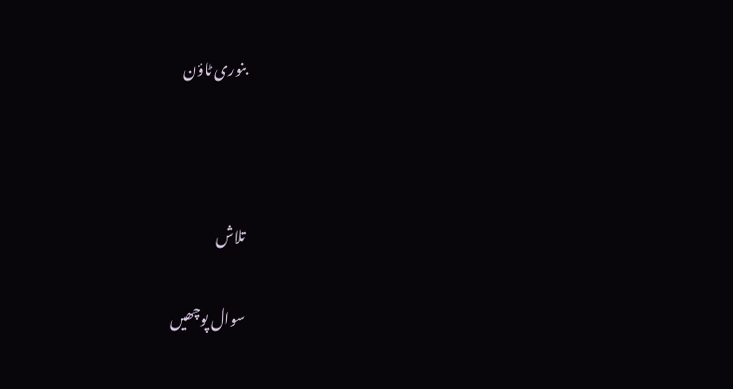بنوری ٹاؤن



تلاش

سوال پوچھیں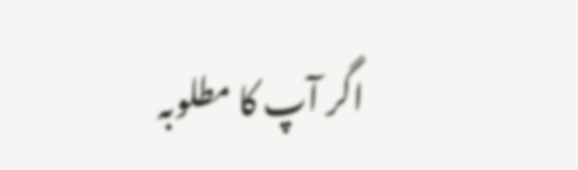اگر آپ کا مطلوبہ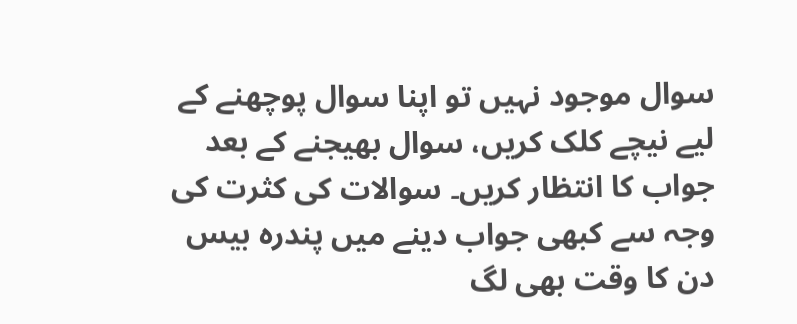سوال موجود نہیں تو اپنا سوال پوچھنے کے لیے نیچے کلک کریں، سوال بھیجنے کے بعد جواب کا انتظار کریں۔ سوالات کی کثرت کی وجہ سے کبھی جواب دینے میں پندرہ بیس دن کا وقت بھی لگ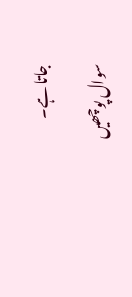جاتا ہے۔

سوال پوچھیں